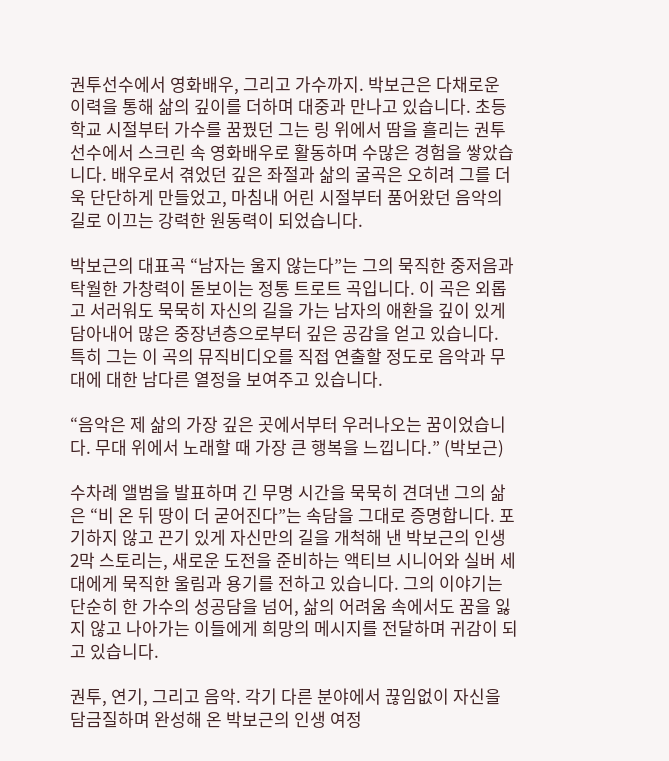권투선수에서 영화배우, 그리고 가수까지. 박보근은 다채로운 이력을 통해 삶의 깊이를 더하며 대중과 만나고 있습니다. 초등학교 시절부터 가수를 꿈꿨던 그는 링 위에서 땀을 흘리는 권투선수에서 스크린 속 영화배우로 활동하며 수많은 경험을 쌓았습니다. 배우로서 겪었던 깊은 좌절과 삶의 굴곡은 오히려 그를 더욱 단단하게 만들었고, 마침내 어린 시절부터 품어왔던 음악의 길로 이끄는 강력한 원동력이 되었습니다.

박보근의 대표곡 “남자는 울지 않는다”는 그의 묵직한 중저음과 탁월한 가창력이 돋보이는 정통 트로트 곡입니다. 이 곡은 외롭고 서러워도 묵묵히 자신의 길을 가는 남자의 애환을 깊이 있게 담아내어 많은 중장년층으로부터 깊은 공감을 얻고 있습니다. 특히 그는 이 곡의 뮤직비디오를 직접 연출할 정도로 음악과 무대에 대한 남다른 열정을 보여주고 있습니다.

“음악은 제 삶의 가장 깊은 곳에서부터 우러나오는 꿈이었습니다. 무대 위에서 노래할 때 가장 큰 행복을 느낍니다.” (박보근)

수차례 앨범을 발표하며 긴 무명 시간을 묵묵히 견뎌낸 그의 삶은 “비 온 뒤 땅이 더 굳어진다”는 속담을 그대로 증명합니다. 포기하지 않고 끈기 있게 자신만의 길을 개척해 낸 박보근의 인생 2막 스토리는, 새로운 도전을 준비하는 액티브 시니어와 실버 세대에게 묵직한 울림과 용기를 전하고 있습니다. 그의 이야기는 단순히 한 가수의 성공담을 넘어, 삶의 어려움 속에서도 꿈을 잃지 않고 나아가는 이들에게 희망의 메시지를 전달하며 귀감이 되고 있습니다.

권투, 연기, 그리고 음악. 각기 다른 분야에서 끊임없이 자신을 담금질하며 완성해 온 박보근의 인생 여정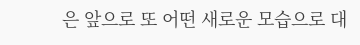은 앞으로 또 어떤 새로운 모습으로 대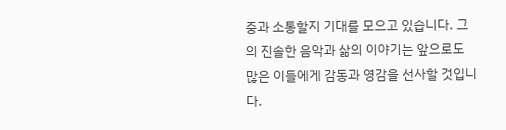중과 소통할지 기대를 모으고 있습니다. 그의 진솔한 음악과 삶의 이야기는 앞으로도 많은 이들에게 감동과 영감을 선사할 것입니다.